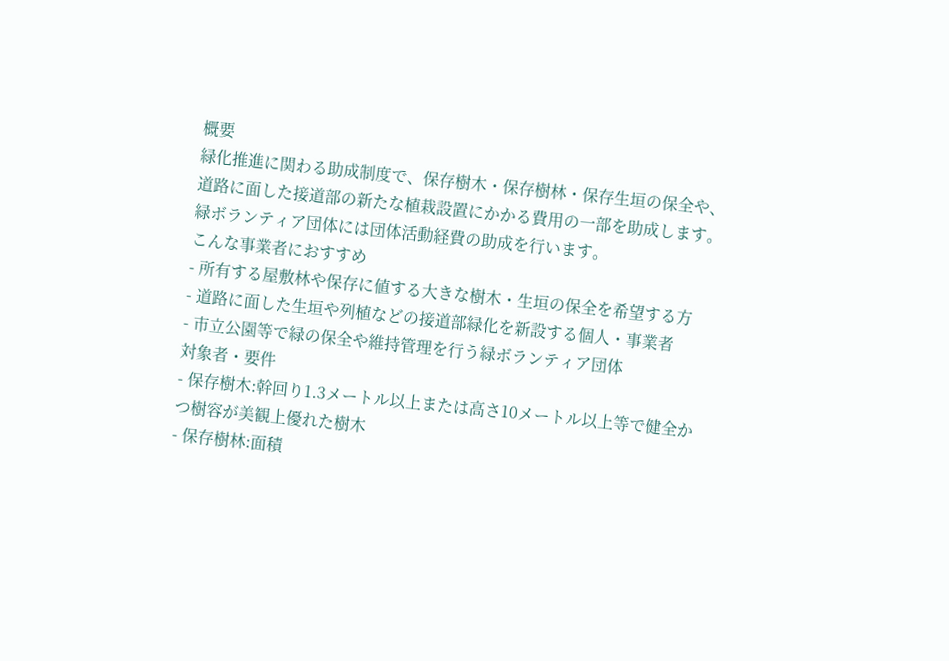概要
緑化推進に関わる助成制度で、保存樹木・保存樹林・保存生垣の保全や、道路に面した接道部の新たな植栽設置にかかる費用の一部を助成します。緑ボランティア団体には団体活動経費の助成を行います。
こんな事業者におすすめ
- 所有する屋敷林や保存に値する大きな樹木・生垣の保全を希望する方
- 道路に面した生垣や列植などの接道部緑化を新設する個人・事業者
- 市立公園等で緑の保全や維持管理を行う緑ボランティア団体
対象者・要件
- 保存樹木:幹回り1.3メートル以上または高さ10メートル以上等で健全かつ樹容が美観上優れた樹木
- 保存樹林:面積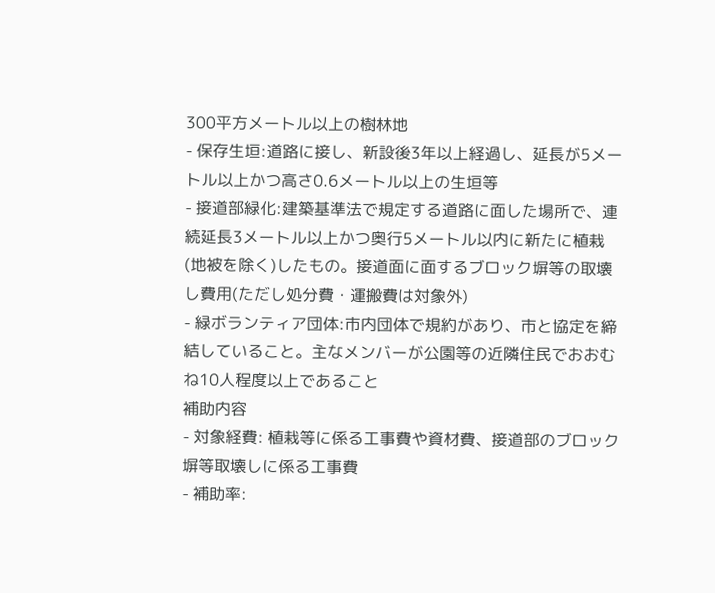300平方メートル以上の樹林地
- 保存生垣:道路に接し、新設後3年以上経過し、延長が5メートル以上かつ高さ0.6メートル以上の生垣等
- 接道部緑化:建築基準法で規定する道路に面した場所で、連続延長3メートル以上かつ奥行5メートル以内に新たに植栽(地被を除く)したもの。接道面に面するブロック塀等の取壊し費用(ただし処分費・運搬費は対象外)
- 緑ボランティア団体:市内団体で規約があり、市と協定を締結していること。主なメンバーが公園等の近隣住民でおおむね10人程度以上であること
補助内容
- 対象経費: 植栽等に係る工事費や資材費、接道部のブロック塀等取壊しに係る工事費
- 補助率: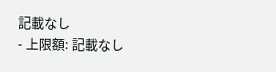記載なし
- 上限額: 記載なし